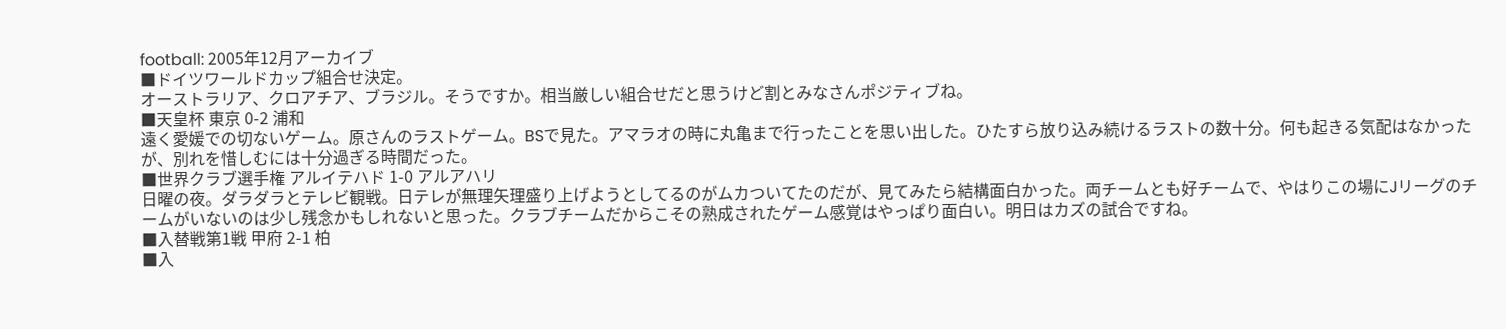football: 2005年12月アーカイブ
■ドイツワールドカップ組合せ決定。
オーストラリア、クロアチア、ブラジル。そうですか。相当厳しい組合せだと思うけど割とみなさんポジティブね。
■天皇杯 東京 0-2 浦和
遠く愛媛での切ないゲーム。原さんのラストゲーム。BSで見た。アマラオの時に丸亀まで行ったことを思い出した。ひたすら放り込み続けるラストの数十分。何も起きる気配はなかったが、別れを惜しむには十分過ぎる時間だった。
■世界クラブ選手権 アルイテハド 1-0 アルアハリ
日曜の夜。ダラダラとテレビ観戦。日テレが無理矢理盛り上げようとしてるのがムカついてたのだが、見てみたら結構面白かった。両チームとも好チームで、やはりこの場にJリーグのチームがいないのは少し残念かもしれないと思った。クラブチームだからこその熟成されたゲーム感覚はやっぱり面白い。明日はカズの試合ですね。
■入替戦第1戦 甲府 2-1 柏
■入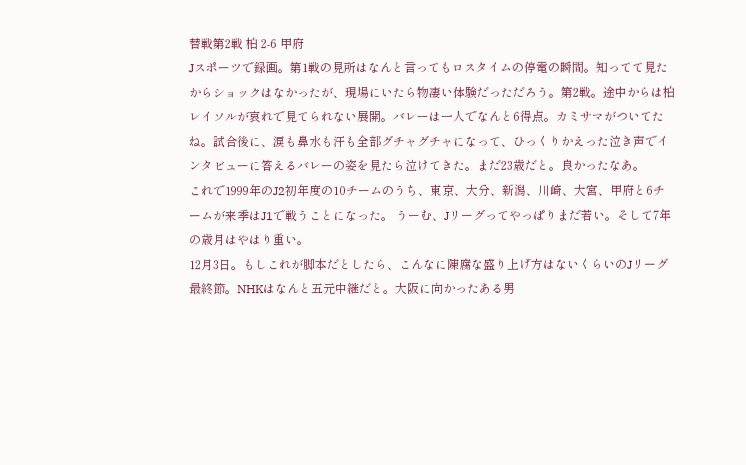替戦第2戦 柏 2-6 甲府
Jスポーツで録画。第1戦の見所はなんと言ってもロスタイムの停電の瞬間。知ってて見たからショックはなかったが、現場にいたら物凄い体験だっただろう。第2戦。途中からは柏レイソルが哀れで見てられない展開。バレーは一人でなんと6得点。カミサマがついてたね。試合後に、涙も鼻水も汗も全部グチャグチャになって、ひっくりかえった泣き声でインタビューに答えるバレーの姿を見たら泣けてきた。まだ23歳だと。良かったなあ。
これで1999年のJ2初年度の10チームのうち、東京、大分、新潟、川崎、大宮、甲府と6チームが来季はJ1で戦うことになった。 うーむ、Jリーグってやっぱりまだ若い。そして7年の歳月はやはり重い。
12月3日。もしこれが脚本だとしたら、こんなに陳腐な盛り上げ方はないくらいのJリーグ最終節。NHKはなんと五元中継だと。大阪に向かったある男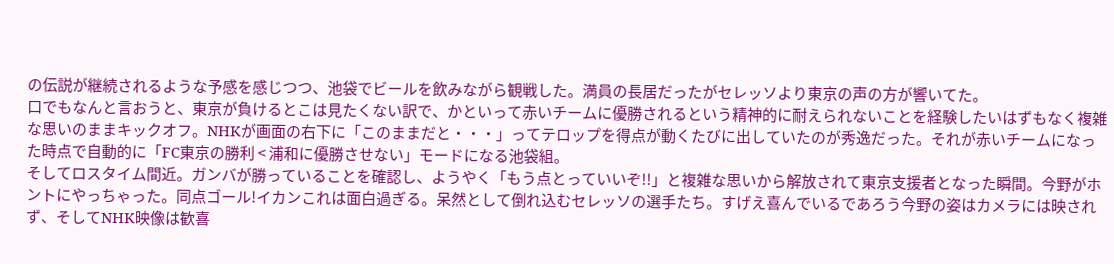の伝説が継続されるような予感を感じつつ、池袋でビールを飲みながら観戦した。満員の長居だったがセレッソより東京の声の方が響いてた。
口でもなんと言おうと、東京が負けるとこは見たくない訳で、かといって赤いチームに優勝されるという精神的に耐えられないことを経験したいはずもなく複雑な思いのままキックオフ。NHKが画面の右下に「このままだと・・・」ってテロップを得点が動くたびに出していたのが秀逸だった。それが赤いチームになった時点で自動的に「FC東京の勝利 < 浦和に優勝させない」モードになる池袋組。
そしてロスタイム間近。ガンバが勝っていることを確認し、ようやく「もう点とっていいぞ!!」と複雑な思いから解放されて東京支援者となった瞬間。今野がホントにやっちゃった。同点ゴール!イカンこれは面白過ぎる。呆然として倒れ込むセレッソの選手たち。すげえ喜んでいるであろう今野の姿はカメラには映されず、そしてNHK映像は歓喜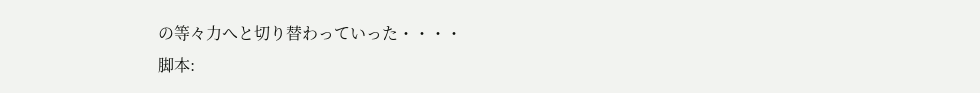の等々力へと切り替わっていった・・・・
脚本: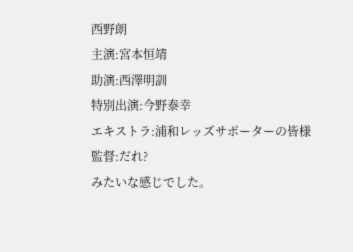西野朗
主演:宮本恒靖
助演:西澤明訓
特別出演:今野泰幸
エキストラ:浦和レッズサポーターの皆様
監督:だれ?
みたいな感じでした。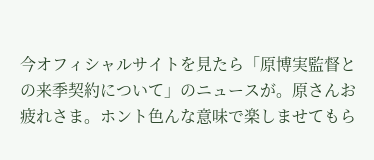今オフィシャルサイトを見たら「原博実監督との来季契約について」のニュースが。原さんお疲れさま。ホント色んな意味で楽しませてもら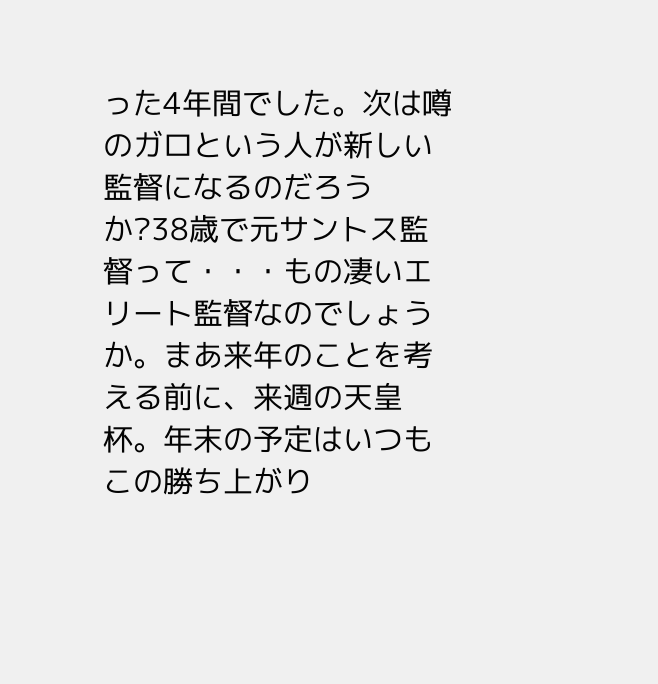った4年間でした。次は噂のガロという人が新しい監督になるのだろうか?38歳で元サントス監督って・・・もの凄いエリート監督なのでしょうか。まあ来年のことを考える前に、来週の天皇杯。年末の予定はいつもこの勝ち上がり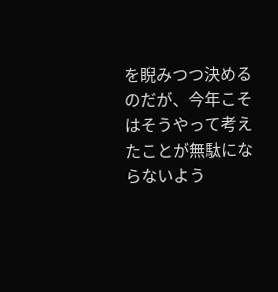を睨みつつ決めるのだが、今年こそはそうやって考えたことが無駄にならないよう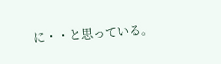に・・と思っている。